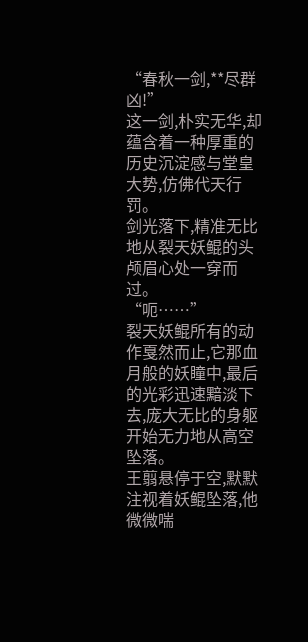“春秋一剑,**尽群凶!”
这一剑,朴实无华,却蕴含着一种厚重的历史沉淀感与堂皇大势,仿佛代天行罚。
剑光落下,精准无比地从裂天妖鲲的头颅眉心处一穿而过。
“呃……”
裂天妖鲲所有的动作戛然而止,它那血月般的妖瞳中,最后的光彩迅速黯淡下去,庞大无比的身躯开始无力地从高空坠落。
王翦悬停于空,默默注视着妖鲲坠落,他微微喘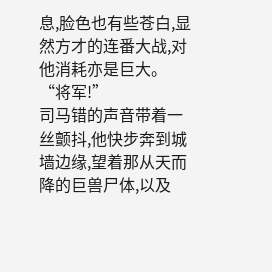息,脸色也有些苍白,显然方才的连番大战,对他消耗亦是巨大。
“将军!”
司马错的声音带着一丝颤抖,他快步奔到城墙边缘,望着那从天而降的巨兽尸体,以及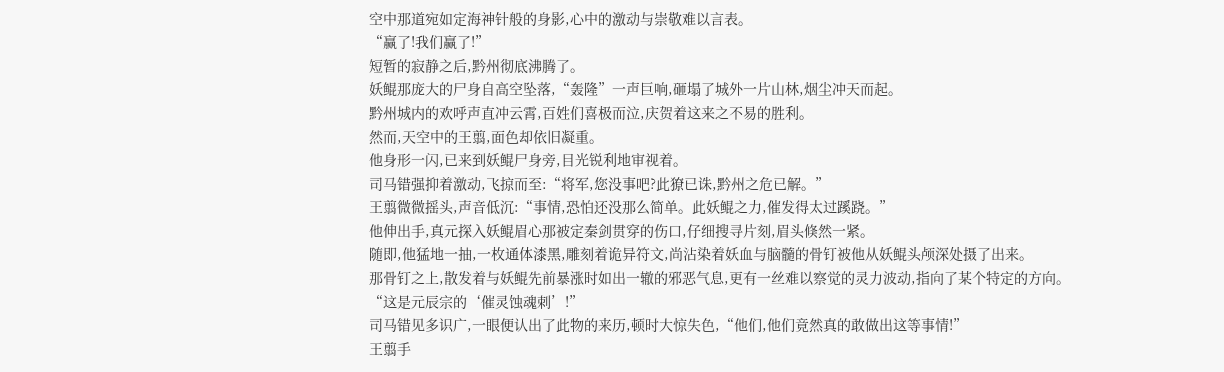空中那道宛如定海神针般的身影,心中的激动与崇敬难以言表。
“赢了!我们赢了!”
短暂的寂静之后,黔州彻底沸腾了。
妖鲲那庞大的尸身自高空坠落,“轰隆”一声巨响,砸塌了城外一片山林,烟尘冲天而起。
黔州城内的欢呼声直冲云霄,百姓们喜极而泣,庆贺着这来之不易的胜利。
然而,天空中的王翦,面色却依旧凝重。
他身形一闪,已来到妖鲲尸身旁,目光锐利地审视着。
司马错强抑着激动,飞掠而至:“将军,您没事吧?此獠已诛,黔州之危已解。”
王翦微微摇头,声音低沉:“事情,恐怕还没那么简单。此妖鲲之力,催发得太过蹊跷。”
他伸出手,真元探入妖鲲眉心那被定秦剑贯穿的伤口,仔细搜寻片刻,眉头倏然一紧。
随即,他猛地一抽,一枚通体漆黑,雕刻着诡异符文,尚沾染着妖血与脑髓的骨钉被他从妖鲲头颅深处摄了出来。
那骨钉之上,散发着与妖鲲先前暴涨时如出一辙的邪恶气息,更有一丝难以察觉的灵力波动,指向了某个特定的方向。
“这是元辰宗的‘催灵蚀魂刺’!”
司马错见多识广,一眼便认出了此物的来历,顿时大惊失色,“他们,他们竟然真的敢做出这等事情!”
王翦手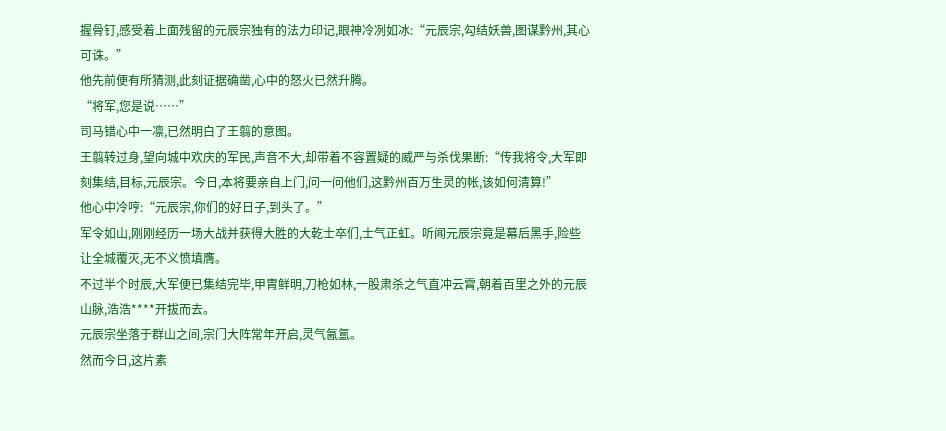握骨钉,感受着上面残留的元辰宗独有的法力印记,眼神冷冽如冰:“元辰宗,勾结妖兽,图谋黔州,其心可诛。”
他先前便有所猜测,此刻证据确凿,心中的怒火已然升腾。
“将军,您是说……”
司马错心中一凛,已然明白了王翦的意图。
王翦转过身,望向城中欢庆的军民,声音不大,却带着不容置疑的威严与杀伐果断:“传我将令,大军即刻集结,目标,元辰宗。今日,本将要亲自上门,问一问他们,这黔州百万生灵的帐,该如何清算!”
他心中冷哼:“元辰宗,你们的好日子,到头了。”
军令如山,刚刚经历一场大战并获得大胜的大乾士卒们,士气正虹。听闻元辰宗竟是幕后黑手,险些让全城覆灭,无不义愤填膺。
不过半个时辰,大军便已集结完毕,甲胄鲜明,刀枪如林,一股肃杀之气直冲云霄,朝着百里之外的元辰山脉,浩浩****开拔而去。
元辰宗坐落于群山之间,宗门大阵常年开启,灵气氤氲。
然而今日,这片素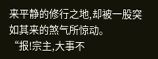来平静的修行之地,却被一股突如其来的煞气所惊动。
“报!宗主,大事不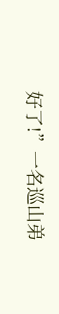好了!”一名巡山弟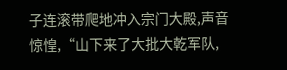子连滚带爬地冲入宗门大殿,声音惊惶,“山下来了大批大乾军队,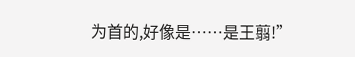为首的,好像是……是王翦!”